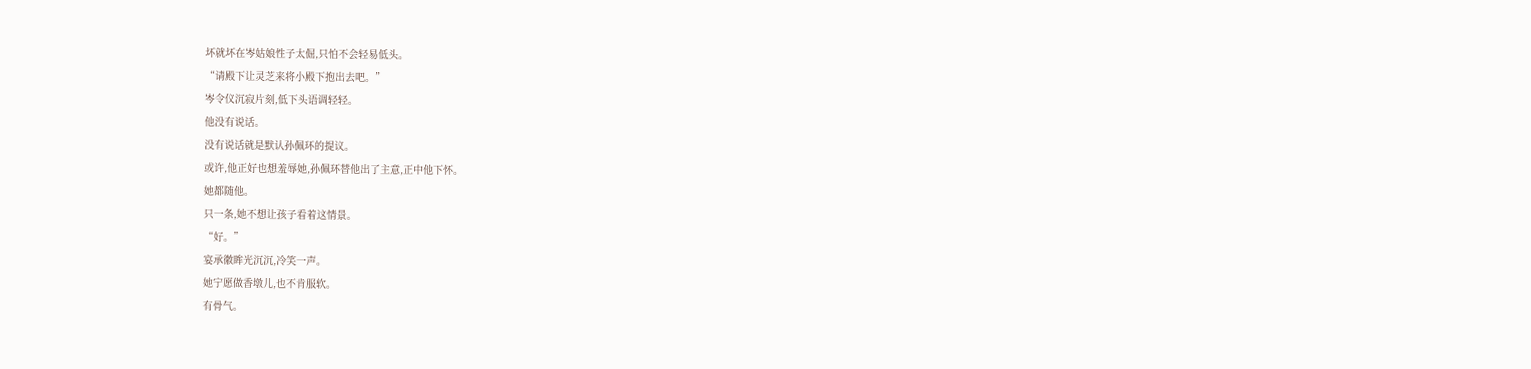坏就坏在岑姑娘性子太倔,只怕不会轻易低头。
“请殿下让灵芝来将小殿下抱出去吧。”
岑令仪沉寂片刻,低下头语调轻轻。
他没有说话。
没有说话就是默认孙佩环的提议。
或许,他正好也想羞辱她,孙佩环替他出了主意,正中他下怀。
她都随他。
只一条,她不想让孩子看着这情景。
“好。”
宴承徽眸光沉沉,冷笑一声。
她宁愿做香墩儿,也不肯服软。
有骨气。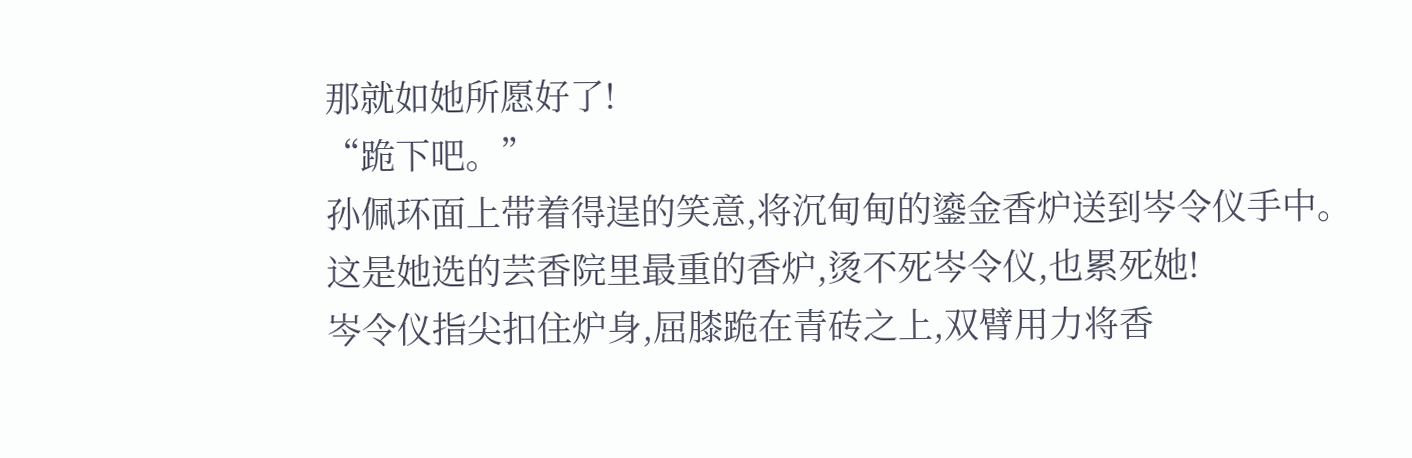那就如她所愿好了!
“跪下吧。”
孙佩环面上带着得逞的笑意,将沉甸甸的鎏金香炉送到岑令仪手中。
这是她选的芸香院里最重的香炉,烫不死岑令仪,也累死她!
岑令仪指尖扣住炉身,屈膝跪在青砖之上,双臂用力将香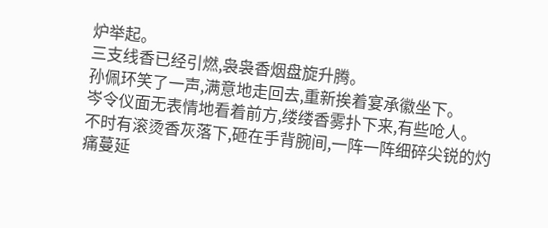炉举起。
三支线香已经引燃,袅袅香烟盘旋升腾。
孙佩环笑了一声,满意地走回去,重新挨着宴承徽坐下。
岑令仪面无表情地看着前方,缕缕香雾扑下来,有些呛人。
不时有滚烫香灰落下,砸在手背腕间,一阵一阵细碎尖锐的灼痛蔓延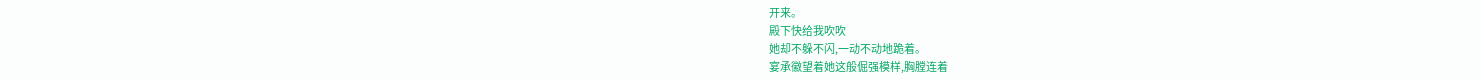开来。
殿下快给我吹吹
她却不躲不闪,一动不动地跪着。
宴承徽望着她这般倔强模样,胸膛连着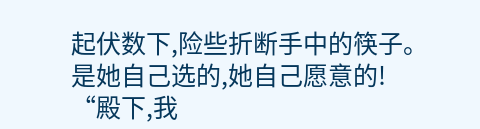起伏数下,险些折断手中的筷子。
是她自己选的,她自己愿意的!
“殿下,我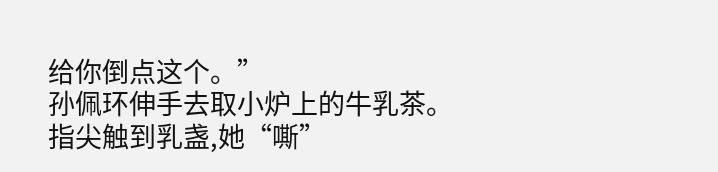给你倒点这个。”
孙佩环伸手去取小炉上的牛乳茶。
指尖触到乳盏,她“嘶”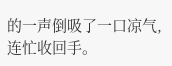的一声倒吸了一口凉气,连忙收回手。